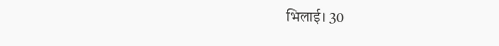भिलाई। 30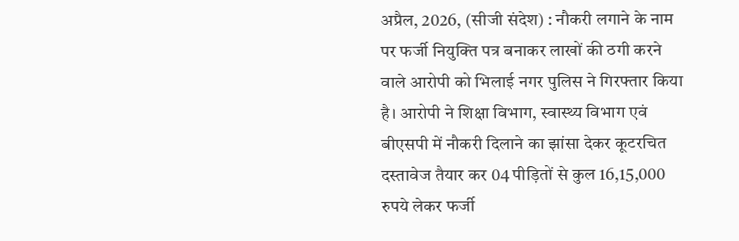अप्रैल, 2026, (सीजी संदेश) : नौकरी लगाने के नाम पर फर्जी नियुक्ति पत्र बनाकर लाखों की ठगी करने वाले आरोपी को भिलाई नगर पुलिस ने गिरफ्तार किया है। आरोपी ने शिक्षा विभाग, स्वास्थ्य विभाग एवं बीएसपी में नौकरी दिलाने का झांसा देकर कूटरचित दस्तावेज तैयार कर 04 पीड़ितों से कुल 16,15,000 रुपये लेकर फर्जी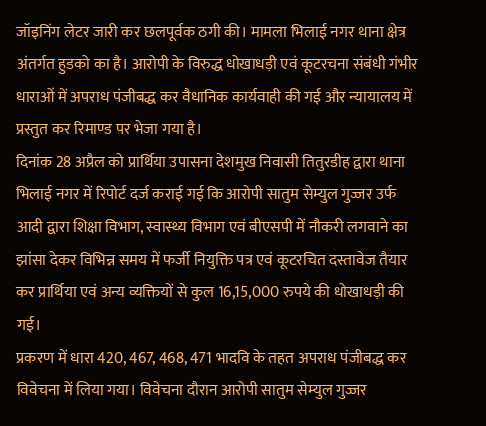जॉइनिंग लेटर जारी कर छलपूर्वक ठगी की। मामला भिलाई नगर थाना क्षेत्र अंतर्गत हुडको का है। आरोपी के विरुद्ध धोखाधड़ी एवं कूटरचना संबंधी गंभीर धाराओं में अपराध पंजीबद्ध कर वैधानिक कार्यवाही की गई और न्यायालय में प्रस्तुत कर रिमाण्ड पर भेजा गया है।
दिनांक 28 अप्रैल को प्रार्थिया उपासना देशमुख निवासी तितुरडीह द्वारा थाना भिलाई नगर में रिपोर्ट दर्ज कराई गई कि आरोपी सातुम सेम्युल गुज्जर उर्फ आदी द्वारा शिक्षा विभाग, स्वास्थ्य विभाग एवं बीएसपी में नौकरी लगवाने का झांसा देकर विभिन्न समय में फर्जी नियुक्ति पत्र एवं कूटरचित दस्तावेज तैयार कर प्रार्थिया एवं अन्य व्यक्तियों से कुल 16,15,000 रुपये की धोखाधड़ी की गई।
प्रकरण में धारा 420, 467, 468, 471 भादवि के तहत अपराध पंजीबद्ध कर विवेचना में लिया गया। विवेचना दौरान आरोपी सातुम सेम्युल गुज्जर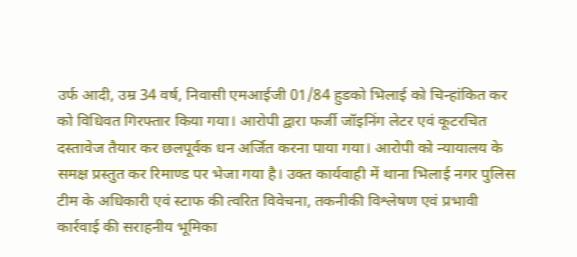उर्फ आदी, उम्र 34 वर्ष, निवासी एमआईजी 01/84 हुडको भिलाई को चिन्हांकित कर को विधिवत गिरफ्तार किया गया। आरोपी द्वारा फर्जी जॉइनिंग लेटर एवं कूटरचित दस्तावेज तैयार कर छलपूर्वक धन अर्जित करना पाया गया। आरोपी को न्यायालय के समक्ष प्रस्तुत कर रिमाण्ड पर भेजा गया है। उक्त कार्यवाही में थाना भिलाई नगर पुलिस टीम के अधिकारी एवं स्टाफ की त्वरित विवेचना, तकनीकी विश्लेषण एवं प्रभावी कार्रवाई की सराहनीय भूमिका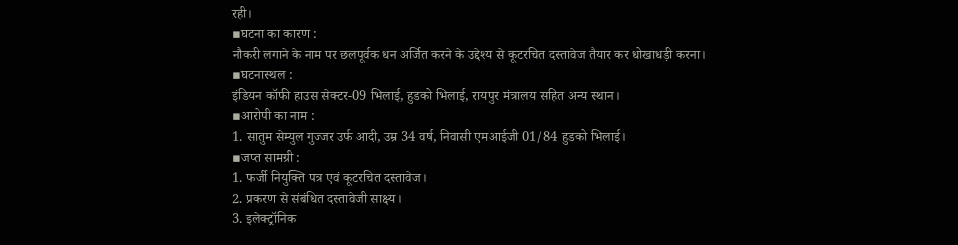रही।
▪घटना का कारण :
नौकरी लगाने के नाम पर छलपूर्वक धन अर्जित करने के उद्देश्य से कूटरचित दस्तावेज तैयार कर धोखाधड़ी करना।
▪घटनास्थल :
इंडियन कॉफी हाउस सेक्टर-09 भिलाई, हुडको भिलाई, रायपुर मंत्रालय सहित अन्य स्थान।
▪आरोपी का नाम :
1. सातुम सेम्युल गुज्जर उर्फ आदी, उम्र 34 वर्ष, निवासी एमआईजी 01/84 हुडको भिलाई।
▪जप्त सामग्री :
1. फर्जी नियुक्ति पत्र एवं कूटरचित दस्तावेज।
2. प्रकरण से संबंधित दस्तावेजी साक्ष्य।
3. इलेक्ट्रॉनिक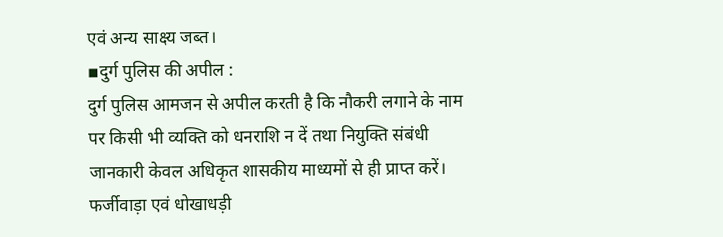एवं अन्य साक्ष्य जब्त।
▪दुर्ग पुलिस की अपील :
दुर्ग पुलिस आमजन से अपील करती है कि नौकरी लगाने के नाम पर किसी भी व्यक्ति को धनराशि न दें तथा नियुक्ति संबंधी जानकारी केवल अधिकृत शासकीय माध्यमों से ही प्राप्त करें। फर्जीवाड़ा एवं धोखाधड़ी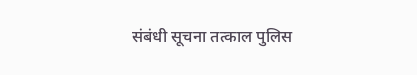संबंधी सूचना तत्काल पुलिस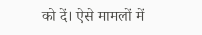को दें। ऐसे मामलों में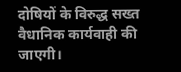दोषियों के विरुद्ध सख्त वैधानिक कार्यवाही की जाएगी।